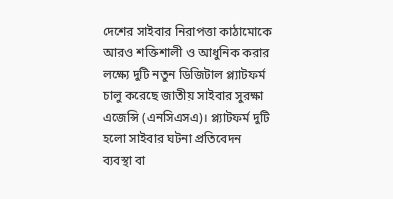দেশের সাইবার নিরাপত্তা কাঠামোকে আরও শক্তিশালী ও আধুনিক করার লক্ষ্যে দুটি নতুন ডিজিটাল প্ল্যাটফর্ম চালু করেছে জাতীয় সাইবার সুরক্ষা এজেন্সি (এনসিএসএ)। প্ল্যাটফর্ম দুটি হলো সাইবার ঘটনা প্রতিবেদন ব্যবস্থা বা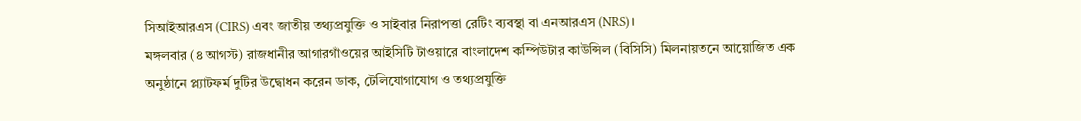সিআইআরএস (CIRS) এবং জাতীয় তথ্যপ্রযুক্তি ও সাইবার নিরাপত্তা রেটিং ব্যবস্থা বা এনআরএস (NRS)।
মঙ্গলবার (৪ আগস্ট) রাজধানীর আগারগাঁওয়ের আইসিটি টাওয়ারে বাংলাদেশ কম্পিউটার কাউন্সিল (বিসিসি) মিলনায়তনে আয়োজিত এক অনুষ্ঠানে প্ল্যাটফর্ম দুটির উদ্বোধন করেন ডাক, টেলিযোগাযোগ ও তথ্যপ্রযুক্তি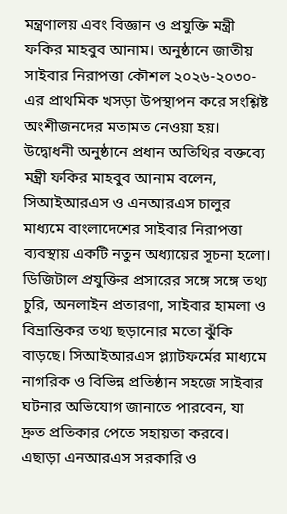মন্ত্রণালয় এবং বিজ্ঞান ও প্রযুক্তি মন্ত্রী ফকির মাহবুব আনাম। অনুষ্ঠানে জাতীয় সাইবার নিরাপত্তা কৌশল ২০২৬-২০৩০-এর প্রাথমিক খসড়া উপস্থাপন করে সংশ্লিষ্ট অংশীজনদের মতামত নেওয়া হয়।
উদ্বোধনী অনুষ্ঠানে প্রধান অতিথির বক্তব্যে মন্ত্রী ফকির মাহবুব আনাম বলেন, সিআইআরএস ও এনআরএস চালুর মাধ্যমে বাংলাদেশের সাইবার নিরাপত্তা ব্যবস্থায় একটি নতুন অধ্যায়ের সূচনা হলো। ডিজিটাল প্রযুক্তির প্রসারের সঙ্গে সঙ্গে তথ্য চুরি, অনলাইন প্রতারণা, সাইবার হামলা ও বিভ্রান্তিকর তথ্য ছড়ানোর মতো ঝুঁকি বাড়ছে। সিআইআরএস প্ল্যাটফর্মের মাধ্যমে নাগরিক ও বিভিন্ন প্রতিষ্ঠান সহজে সাইবার ঘটনার অভিযোগ জানাতে পারবেন, যা দ্রুত প্রতিকার পেতে সহায়তা করবে। এছাড়া এনআরএস সরকারি ও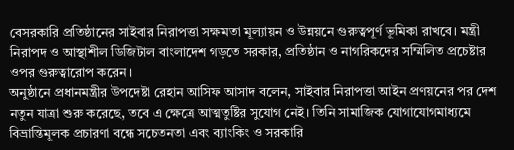বেসরকারি প্রতিষ্ঠানের সাইবার নিরাপত্তা সক্ষমতা মূল্যায়ন ও উন্নয়নে গুরুত্বপূর্ণ ভূমিকা রাখবে। মন্ত্রী নিরাপদ ও আস্থাশীল ডিজিটাল বাংলাদেশ গড়তে সরকার, প্রতিষ্ঠান ও নাগরিকদের সম্মিলিত প্রচেষ্টার ওপর গুরুত্বারোপ করেন।
অনুষ্ঠানে প্রধানমন্ত্রীর উপদেষ্টা রেহান আসিফ আসাদ বলেন, সাইবার নিরাপত্তা আইন প্রণয়নের পর দেশ নতুন যাত্রা শুরু করেছে, তবে এ ক্ষেত্রে আত্মতুষ্টির সুযোগ নেই। তিনি সামাজিক যোগাযোগমাধ্যমে বিভ্রান্তিমূলক প্রচারণা বন্ধে সচেতনতা এবং ব্যাংকিং ও সরকারি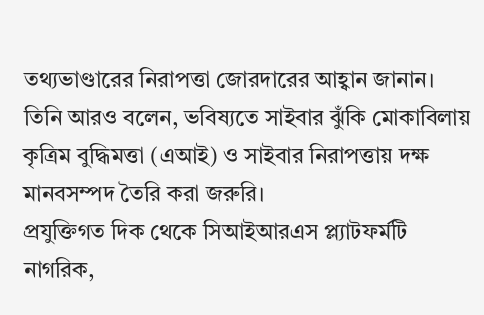তথ্যভাণ্ডারের নিরাপত্তা জোরদারের আহ্বান জানান। তিনি আরও বলেন, ভবিষ্যতে সাইবার ঝুঁকি মোকাবিলায় কৃত্রিম বুদ্ধিমত্তা (এআই) ও সাইবার নিরাপত্তায় দক্ষ মানবসম্পদ তৈরি করা জরুরি।
প্রযুক্তিগত দিক থেকে সিআইআরএস প্ল্যাটফর্মটি নাগরিক,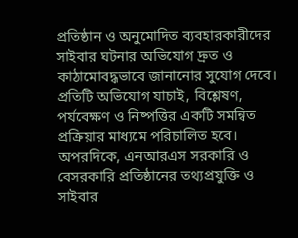প্রতিষ্ঠান ও অনুমোদিত ব্যবহারকারীদের সাইবার ঘটনার অভিযোগ দ্রুত ও কাঠামোবদ্ধভাবে জানানোর সুযোগ দেবে। প্রতিটি অভিযোগ যাচাই, বিশ্লেষণ, পর্যবেক্ষণ ও নিষ্পত্তির একটি সমন্বিত প্রক্রিয়ার মাধ্যমে পরিচালিত হবে। অপরদিকে, এনআরএস সরকারি ও বেসরকারি প্রতিষ্ঠানের তথ্যপ্রযুক্তি ও সাইবার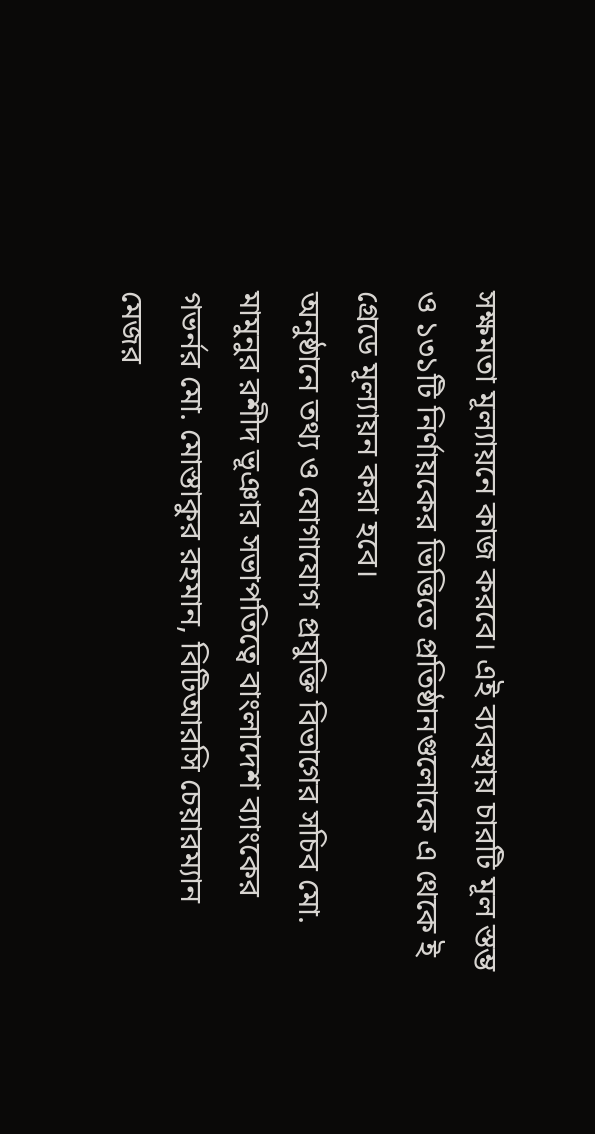সক্ষমতা মূল্যায়নে কাজ করবে। এই ব্যবস্থায় চারটি মূল স্তম্ভ ও ১৩১টি নির্ণায়কের ভিত্তিতে প্রতিষ্ঠানগুলোকে এ থেকে ই গ্রেডে মূল্যায়ন করা হবে।
অনুষ্ঠানে তথ্য ও যোগাযোগ প্রযুক্তি বিভাগের সচিব মো. মামুনুর রশীদ ভূঞার সভাপতিত্বে বাংলাদেশ ব্যাংকের গভর্নর মো. মোস্তাকুর রহমান, বিটিআরসি চেয়ারম্যান মেজর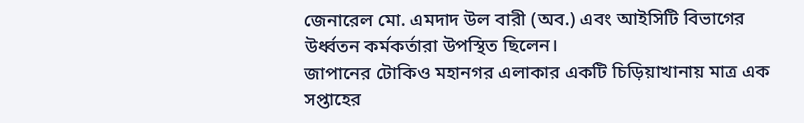জেনারেল মো. এমদাদ উল বারী (অব.) এবং আইসিটি বিভাগের উর্ধ্বতন কর্মকর্তারা উপস্থিত ছিলেন।
জাপানের টোকিও মহানগর এলাকার একটি চিড়িয়াখানায় মাত্র এক সপ্তাহের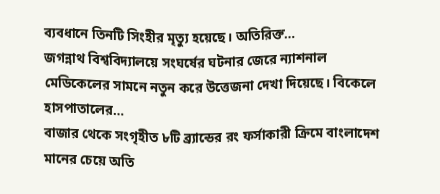ব্যবধানে তিনটি সিংহীর মৃত্যু হয়েছে। অতিরিক্ত…
জগন্নাথ বিশ্ববিদ্যালয়ে সংঘর্ষের ঘটনার জেরে ন্যাশনাল মেডিকেলের সামনে নতুন করে উত্তেজনা দেখা দিয়েছে। বিকেলে হাসপাতালের…
বাজার থেকে সংগৃহীত ৮টি ব্র্যান্ডের রং ফর্সাকারী ক্রিমে বাংলাদেশ মানের চেয়ে অতি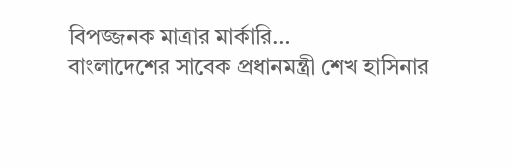বিপজ্জনক মাত্রার মার্কারি…
বাংলাদেশের সাবেক প্রধানমন্ত্রী শেখ হাসিনার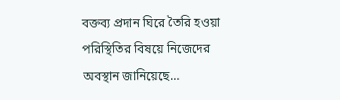বক্তব্য প্রদান ঘিরে তৈরি হওয়া পরিস্থিতির বিষয়ে নিজেদের অবস্থান জানিয়েছে…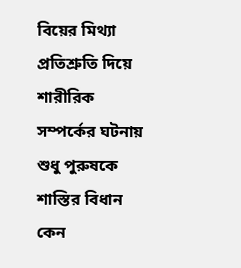বিয়ের মিথ্যা প্রতিশ্রুতি দিয়ে শারীরিক সম্পর্কের ঘটনায় শুধু পুরুষকে শাস্তির বিধান কেন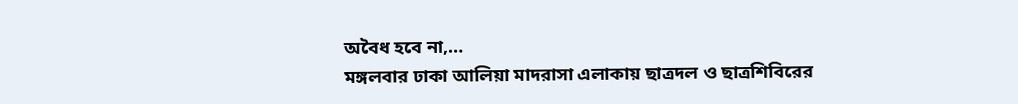অবৈধ হবে না,…
মঙ্গলবার ঢাকা আলিয়া মাদরাসা এলাকায় ছাত্রদল ও ছাত্রশিবিরের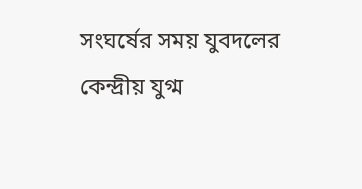সংঘর্ষের সময় যুবদলের কেন্দ্রীয় যুগ্ম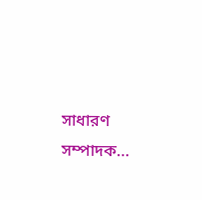সাধারণ সম্পাদক…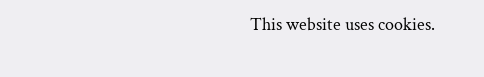This website uses cookies.